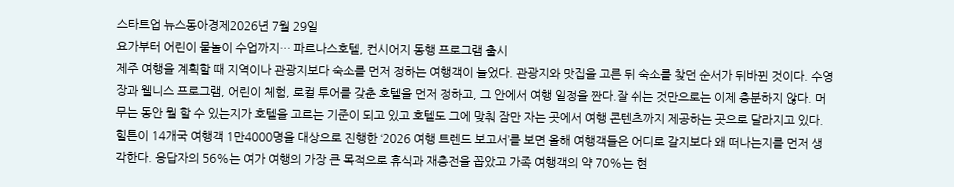스타트업 뉴스동아경제2026년 7월 29일
요가부터 어린이 물놀이 수업까지… 파르나스호텔, 컨시어지 동행 프로그램 출시
제주 여행을 계획할 때 지역이나 관광지보다 숙소를 먼저 정하는 여행객이 늘었다. 관광지와 맛집을 고른 뒤 숙소를 찾던 순서가 뒤바뀐 것이다. 수영장과 웰니스 프로그램, 어린이 체험, 로컬 투어를 갖춘 호텔을 먼저 정하고, 그 안에서 여행 일정을 짠다.잘 쉬는 것만으로는 이제 충분하지 않다. 머무는 동안 뭘 할 수 있는지가 호텔을 고르는 기준이 되고 있고 호텔도 그에 맞춰 잠만 자는 곳에서 여행 콘텐츠까지 제공하는 곳으로 달라지고 있다.힐튼이 14개국 여행객 1만4000명을 대상으로 진행한 ‘2026 여행 트렌드 보고서’를 보면 올해 여행객들은 어디로 갈지보다 왜 떠나는지를 먼저 생각한다. 응답자의 56%는 여가 여행의 가장 큰 목적으로 휴식과 재충전을 꼽았고 가족 여행객의 약 70%는 현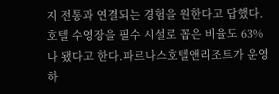지 전통과 연결되는 경험을 원한다고 답했다. 호텔 수영장을 필수 시설로 꼽은 비율도 63%나 됐다고 한다.파르나스호텔앤리조트가 운영하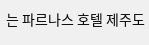는 파르나스 호텔 제주도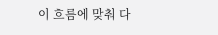이 흐름에 맞춰 다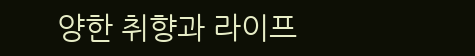양한 취향과 라이프